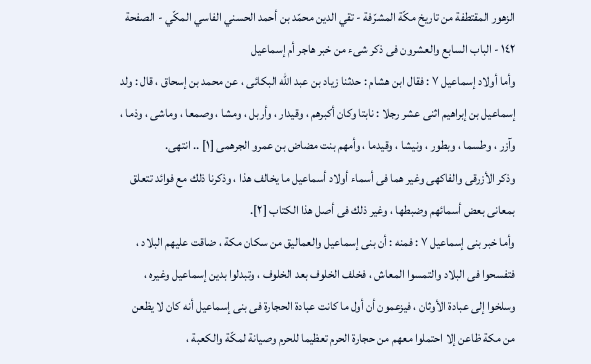الزهور المقتطفة من تاريخ مكّة المشرّفة - تقي الدين محمّد بن أحمد الحسني الفاسي المكّي - الصفحة ١٤٢ - الباب السابع والعشرون فى ذكر شىء من خبر هاجر أم إسماعيل
وأما أولاد إسماعيل ٧ : فقال ابن هشام : حدثنا زياد بن عبد الله البكائى ، عن محمد بن إسحاق ، قال : ولد إسماعيل بن إبراهيم اثنى عشر رجلا : نابتا وكان أكبرهم ، وقيدار ، وأربل ، ومشا ، وصمعا ، وماشى ، وذما ، وآزر ، وطسما ، وبطور ، ونيشا ، وقيدما ، وأمهم بنت مضاض بن عمرو الجرهمى [١] .. انتهى.
وذكر الأزرقى والفاكهى وغير هما فى أسماء أولاد أسماعيل ما يخالف هذا ، وذكرنا ذلك مع فوائد تتعلق بمعانى بعض أسمائهم وضبطها ، وغير ذلك فى أصل هذا الكتاب [٢].
وأما خبر بنى إسماعيل ٧ : فمنه : أن بنى إسماعيل والعماليق من سكان مكة ، ضاقت عليهم البلاد ، فتفسحوا فى البلاد والتمسوا المعاش ، فخلف الخلوف بعد الخلوف ، وتبدلوا بدين إسماعيل وغيره ، وسلخوا إلى عبادة الأوثان ، فيزعمون أن أول ما كانت عبادة الحجارة فى بنى إسماعيل أنه كان لا يظعن من مكة ظاعن إلا احتملوا معهم من حجارة الحرم تعظيما للحرم وصيانة لمكّة والكعبة ،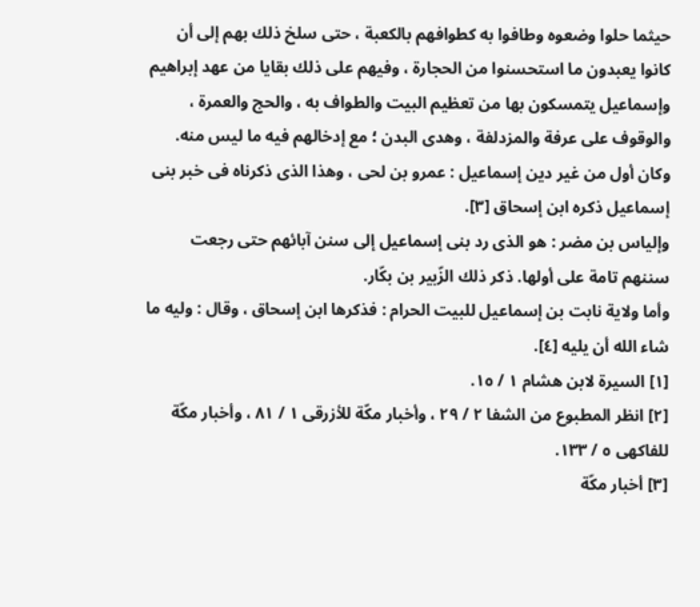حيثما حلوا وضعوه وطافوا به كطوافهم بالكعبة ، حتى سلخ ذلك بهم إلى أن كانوا يعبدون ما استحسنوا من الحجارة ، وفيهم على ذلك بقايا من عهد إبراهيم وإسماعيل يتمسكون بها من تعظيم البيت والطواف به ، والحج والعمرة ، والوقوف على عرفة والمزدلفة ، وهدى البدن ؛ مع إدخالهم فيه ما ليس منه.
وكان أول من غير دين إسماعيل : عمرو بن لحى ، وهذا الذى ذكرناه فى خبر بنى إسماعيل ذكره ابن إسحاق [٣].
وإلياس بن مضر : هو الذى رد بنى إسماعيل إلى سنن آبائهم حتى رجعت سننهم تامة على أولها. ذكر ذلك الزّبير بن بكّار.
وأما ولاية نابت بن إسماعيل للبيت الحرام : فذكرها ابن إسحاق ، وقال : وليه ما شاء الله أن يليه [٤].
[١] السيرة لابن هشام ١ / ١٥.
[٢] انظر المطبوع من الشفا ٢ / ٢٩ ، وأخبار مكّة للأزرقى ١ / ٨١ ، وأخبار مكّة للفاكهى ٥ / ١٣٣.
[٣] أخبار مكّة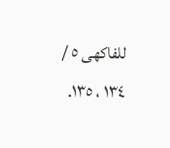للفاكهى ٥ / ١٣٤ ، ١٣٥.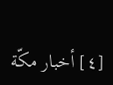[٤] أخبار مكّة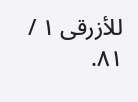للأزرقى ١ / ٨١.